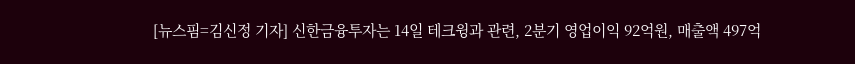[뉴스핌=김신정 기자] 신한금융투자는 14일 테크윙과 관련, 2분기 영업이익 92억원, 매출액 497억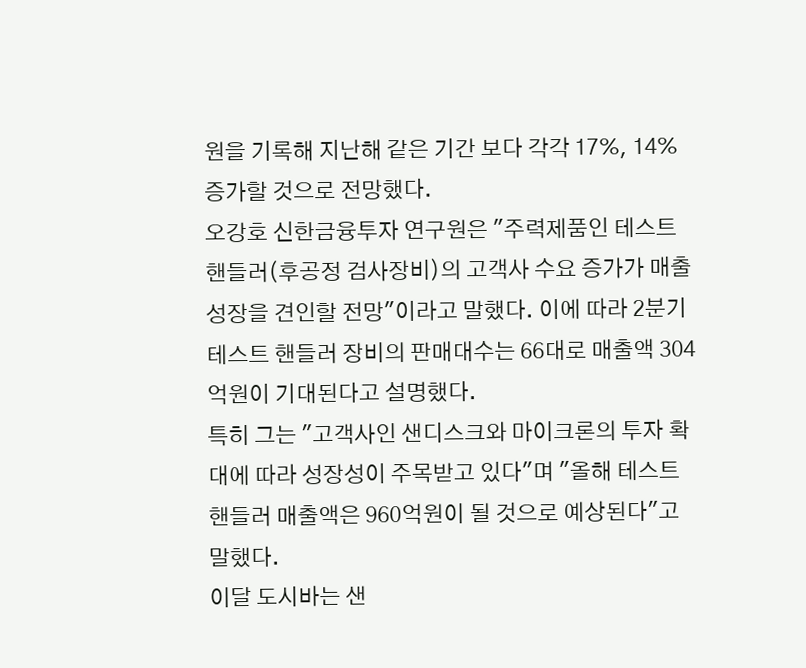원을 기록해 지난해 같은 기간 보다 각각 17%, 14% 증가할 것으로 전망했다.
오강호 신한금융투자 연구원은 "주력제품인 테스트 핸들러(후공정 검사장비)의 고객사 수요 증가가 매출 성장을 견인할 전망"이라고 말했다. 이에 따라 2분기 테스트 핸들러 장비의 판매대수는 66대로 매출액 304억원이 기대된다고 설명했다.
특히 그는 "고객사인 샌디스크와 마이크론의 투자 확대에 따라 성장성이 주목받고 있다"며 "올해 테스트 핸들러 매출액은 960억원이 될 것으로 예상된다"고 말했다.
이달 도시바는 샌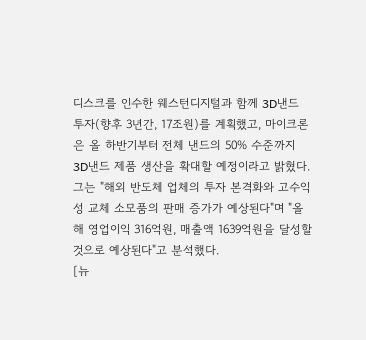디스크를 인수한 웨스턴디지털과 함께 3D낸드 투자(향후 3년간, 17조원)를 계획했고, 마이크론은 올 하반기부터 전체 낸드의 50% 수준까지 3D낸드 제품 생산을 확대할 예정이라고 밝혔다.
그는 "해외 반도체 업체의 투자 본격화와 고수익성 교체 소모품의 판매 증가가 예상된다"며 "올해 영업이익 316억원, 매출액 1639억원을 달성할 것으로 예상된다"고 분석했다.
[뉴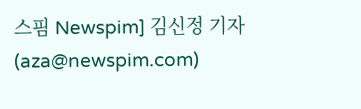스핌 Newspim] 김신정 기자 (aza@newspim.com)